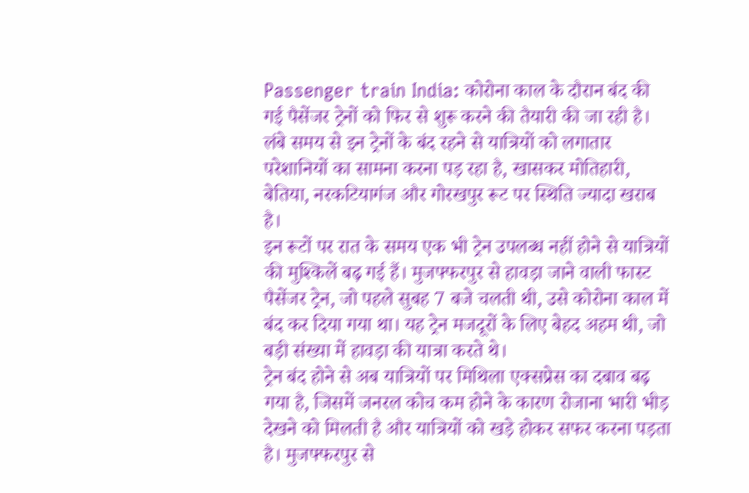Passenger train India: कोरोना काल के दौरान बंद की गई पैसेंजर ट्रेनों को फिर से शुरू करने की तैयारी की जा रही है। लंबे समय से इन ट्रेनों के बंद रहने से यात्रियों को लगातार परेशानियों का सामना करना पड़ रहा है, खासकर मोतिहारी, बेतिया, नरकटियागंज और गोरखपुर रूट पर स्थिति ज्यादा खराब है।
इन रूटों पर रात के समय एक भी ट्रेन उपलब्ध नहीं होने से यात्रियों की मुश्किलें बढ़ गई हैं। मुजफ्फरपुर से हावड़ा जाने वाली फास्ट पैसेंजर ट्रेन, जो पहले सुबह 7 बजे चलती थी, उसे कोरोना काल में बंद कर दिया गया था। यह ट्रेन मजदूरों के लिए बेहद अहम थी, जो बड़ी संख्या में हावड़ा की यात्रा करते थे।
ट्रेन बंद होने से अब यात्रियों पर मिथिला एक्सप्रेस का दबाव बढ़ गया है, जिसमें जनरल कोच कम होने के कारण रोजाना भारी भीड़ देखने को मिलती है और यात्रियों को खड़े होकर सफर करना पड़ता है। मुजफ्फरपुर से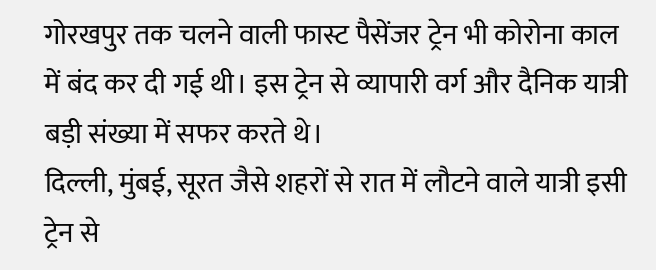गोरखपुर तक चलने वाली फास्ट पैसेंजर ट्रेन भी कोरोना काल में बंद कर दी गई थी। इस ट्रेन से व्यापारी वर्ग और दैनिक यात्री बड़ी संख्या में सफर करते थे।
दिल्ली, मुंबई, सूरत जैसे शहरों से रात में लौटने वाले यात्री इसी ट्रेन से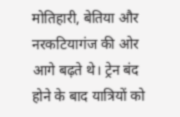मोतिहारी, बेतिया और नरकटियागंज की ओर आगे बढ़ते थे। ट्रेन बंद होने के बाद यात्रियों को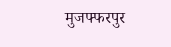मुजफ्फरपुर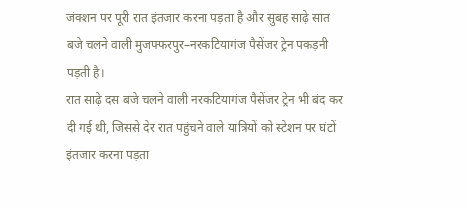जंक्शन पर पूरी रात इंतजार करना पड़ता है और सुबह साढ़े सात बजे चलने वाली मुजफ्फरपुर–नरकटियागंज पैसेंजर ट्रेन पकड़नी पड़ती है।
रात साढ़े दस बजे चलने वाली नरकटियागंज पैसेंजर ट्रेन भी बंद कर दी गई थी, जिससे देर रात पहुंचने वाले यात्रियों को स्टेशन पर घंटों इंतजार करना पड़ता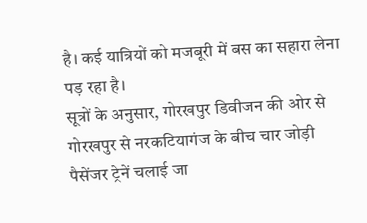है। कई यात्रियों को मजबूरी में बस का सहारा लेना पड़ रहा है।
सूत्रों के अनुसार, गोरखपुर डिवीजन की ओर से गोरखपुर से नरकटियागंज के बीच चार जोड़ी पैसेंजर ट्रेनें चलाई जा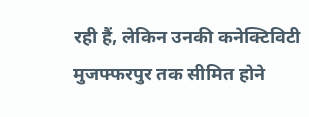रही हैं, लेकिन उनकी कनेक्टिविटी मुजफ्फरपुर तक सीमित होने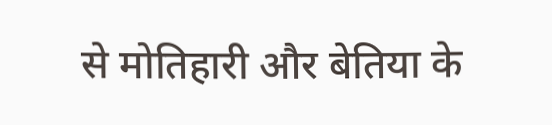से मोतिहारी और बेतिया के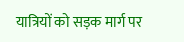यात्रियों को सड़क मार्ग पर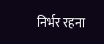निर्भर रहना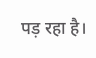पड़ रहा है।